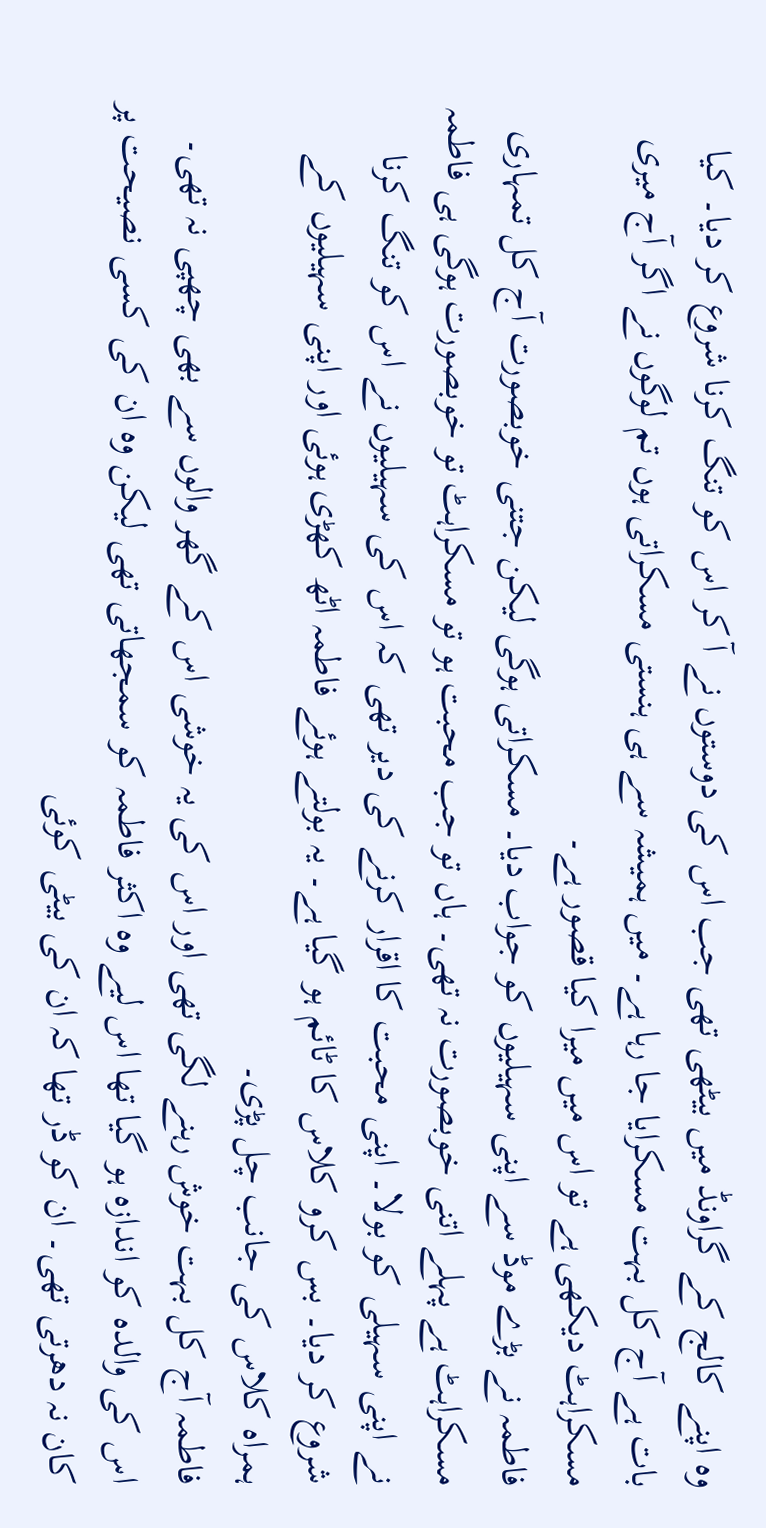وہ اپنے کالج کے گراونڈ میں بیٹھی تھی جب اس کی دوستوں نے آ کر اس کو تنگ کرنا شروع کر دیا۔ کیا بات ہے آج کل بہت مسکرایا جا رہا ہے۔ میں ہمیشہ سے ہی ہنستی مسکراتی ہوں تم لوگوں نے اگر آج میری مسکراہٹ دیکھی ہے تو اس میں میرا کیا قصور ہے۔
فاطمہ نے بڑے موڈ سے اپنی سہیلیوں کو جواب دیا۔ مسکراتی ہوگی لیکن جتنی خوبصورت آج کل تمہاری مسکراہٹ ہے پہلے اتنی خوبصورت نہ تھی۔ ہاں تو جب محبت ہو تو مسکراہٹ تو خوبصورت ہوگی ہی فاطمہ نے اپنی سہیلی کو بولا۔ اپنی محبت کا اقرار کرنے کی دیر تھی کہ اس کی سہیلیوں نے اس کو تنگ کرنا شروع کر دیا۔ بس کرو کلاس کا ٹائم ہو گیا ہے۔ یہ بولتے ہوئے فاطمہ اٹھ کھڑی ہوئی اور اپنی سہیلیوں کے ہمراہ کلاس کی جانب چل پڑی۔
فاطمہ آج کل بہت خوش رہنے لگی تھی اور اس کی یہ خوشی اس کے گھر والوں سے بھی چھپی نہ تھی۔ اس کی والدہ کو اندازہ ہو گیا تھا اس لیے وہ اکثر فاطمہ کو سمجھاتی تھی لیکن وہ ان کی کسی نصیحت پر کان نہ دھرتی تھی۔ ان کو ڈر تھا کہ ان کی بیٹی کوئی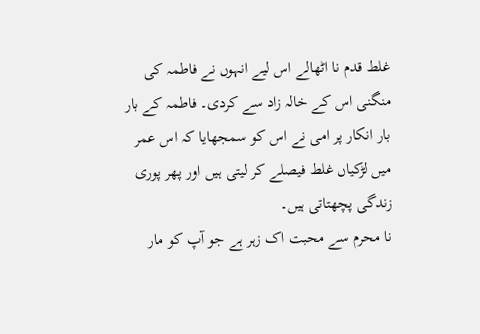غلط قدم نا اٹھالے اس لیے انہوں نے فاطمہ کی منگنی اس کے خالہ زاد سے کردی۔ فاطمہ کے بار بار انکار پر امی نے اس کو سمجھایا کہ اس عمر میں لڑکیاں غلط فیصلے کر لیتی ہیں اور پھر پوری زندگی پچھتاتی ہیں۔
نا محرم سے محبت اک زہر ہے جو آپ کو مار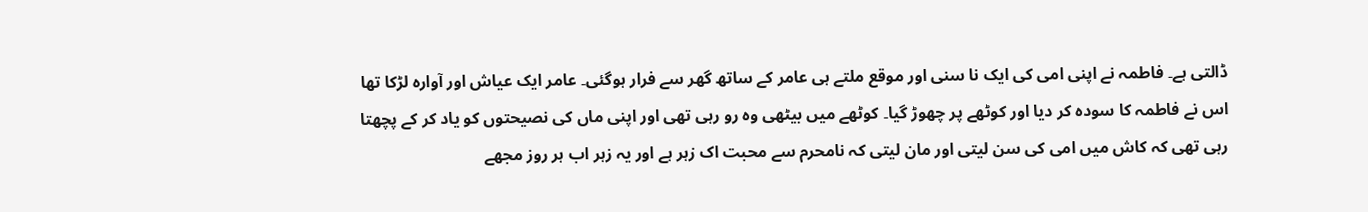ڈالتی ہے۔ فاطمہ نے اپنی امی کی ایک نا سنی اور موقع ملتے ہی عامر کے ساتھ گھر سے فرار ہوگئی۔ عامر ایک عیاش اور آوارہ لڑکا تھا اس نے فاطمہ کا سودہ کر دیا اور کوٹھے پر چھوڑ گیا۔ کوٹھے میں بیٹھی وہ رو رہی تھی اور اپنی ماں کی نصیحتوں کو یاد کر کے پچھتا رہی تھی کہ کاش میں امی کی سن لیتی اور مان لیتی کہ نامحرم سے محبت اک زہر ہے اور یہ زہر اب ہر روز مجھے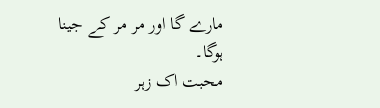مارے گا اور مر مر کے جینا ہوگا۔
محبت اک زہر